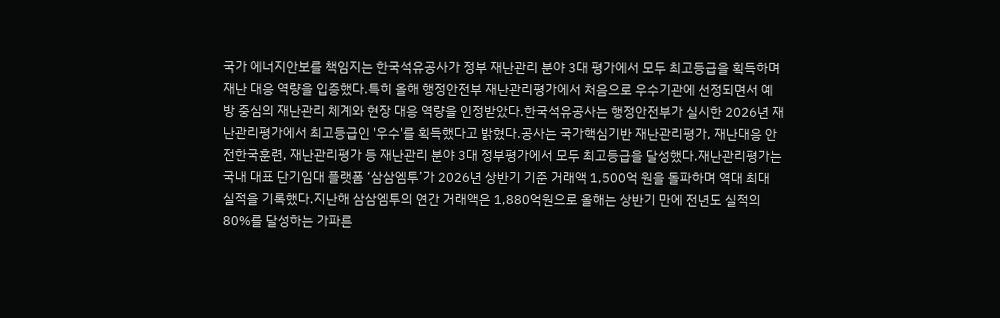국가 에너지안보를 책임지는 한국석유공사가 정부 재난관리 분야 3대 평가에서 모두 최고등급을 획득하며 재난 대응 역량을 입증했다.특히 올해 행정안전부 재난관리평가에서 처음으로 우수기관에 선정되면서 예방 중심의 재난관리 체계와 현장 대응 역량을 인정받았다.한국석유공사는 행정안전부가 실시한 2026년 재난관리평가에서 최고등급인 '우수'를 획득했다고 밝혔다.공사는 국가핵심기반 재난관리평가, 재난대응 안전한국훈련, 재난관리평가 등 재난관리 분야 3대 정부평가에서 모두 최고등급을 달성했다.재난관리평가는
국내 대표 단기임대 플랫폼 ‘삼삼엠투’가 2026년 상반기 기준 거래액 1,500억 원을 돌파하며 역대 최대 실적을 기록했다.지난해 삼삼엠투의 연간 거래액은 1,880억원으로 올해는 상반기 만에 전년도 실적의 80%를 달성하는 가파른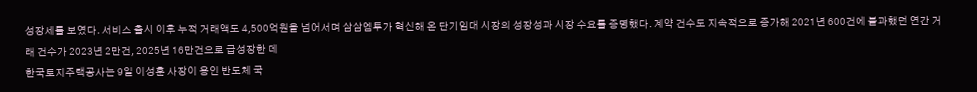성장세를 보였다. 서비스 출시 이후 누적 거래액도 4,500억원을 넘어서며 삼삼엠투가 혁신해 온 단기임대 시장의 성장성과 시장 수요를 증명했다. 계약 건수도 지속적으로 증가해 2021년 600건에 불과했던 연간 거래 건수가 2023년 2만건, 2025년 16만건으로 급성장한 데
한국토지주택공사는 9일 이성훈 사장이 용인 반도체 국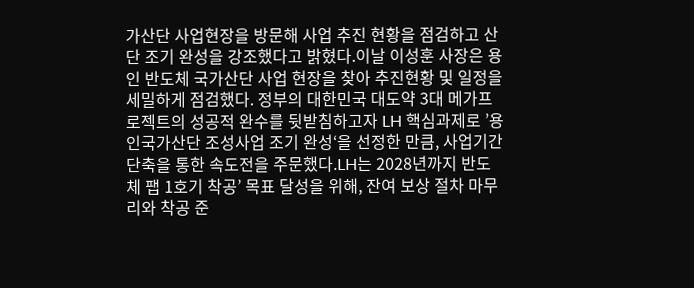가산단 사업현장을 방문해 사업 추진 현황을 점검하고 산단 조기 완성을 강조했다고 밝혔다.이날 이성훈 사장은 용인 반도체 국가산단 사업 현장을 찾아 추진현황 및 일정을 세밀하게 점검했다. 정부의 대한민국 대도약 3대 메가프로젝트의 성공적 완수를 뒷받침하고자 LH 핵심과제로 ’용인국가산단 조성사업 조기 완성‘을 선정한 만큼, 사업기간 단축을 통한 속도전을 주문했다.LH는 2028년까지 반도체 팹 1호기 착공’ 목표 달성을 위해, 잔여 보상 절차 마무리와 착공 준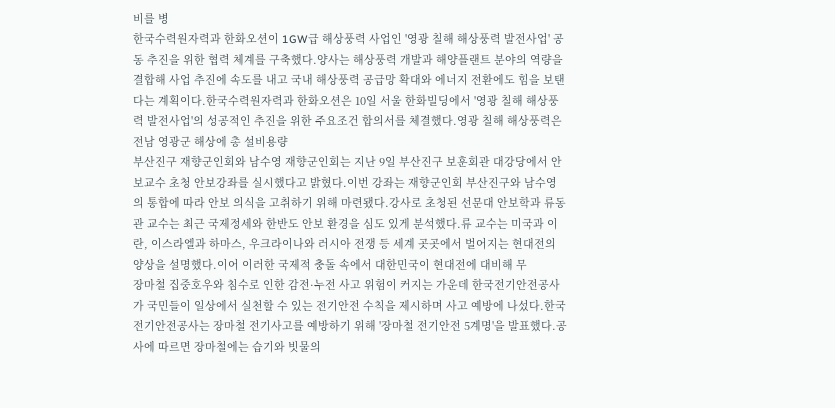비를 병
한국수력원자력과 한화오션이 1GW급 해상풍력 사업인 '영광 칠해 해상풍력 발전사업' 공동 추진을 위한 협력 체계를 구축했다.양사는 해상풍력 개발과 해양플랜트 분야의 역량을 결합해 사업 추진에 속도를 내고 국내 해상풍력 공급망 확대와 에너지 전환에도 힘을 보탠다는 계획이다.한국수력원자력과 한화오션은 10일 서울 한화빌딩에서 '영광 칠해 해상풍력 발전사업'의 성공적인 추진을 위한 주요조건 합의서를 체결했다.영광 칠해 해상풍력은 전남 영광군 해상에 총 설비용량
부산진구 재향군인회와 남수영 재향군인회는 지난 9일 부산진구 보훈회관 대강당에서 안보교수 초청 안보강좌를 실시했다고 밝혔다.이번 강좌는 재향군인회 부산진구와 남수영의 통합에 따라 안보 의식을 고취하기 위해 마련됐다.강사로 초청된 선문대 안보학과 류동관 교수는 최근 국제정세와 한반도 안보 환경을 심도 있게 분석했다.류 교수는 미국과 이란, 이스라엘과 하마스, 우크라이나와 러시아 전쟁 등 세계 곳곳에서 벌어지는 현대전의 양상을 설명했다.이어 이러한 국제적 충돌 속에서 대한민국이 현대전에 대비해 무
장마철 집중호우와 침수로 인한 감전·누전 사고 위험이 커지는 가운데 한국전기안전공사가 국민들이 일상에서 실천할 수 있는 전기안전 수칙을 제시하며 사고 예방에 나섰다.한국전기안전공사는 장마철 전기사고를 예방하기 위해 '장마철 전기안전 5계명'을 발표했다.공사에 따르면 장마철에는 습기와 빗물의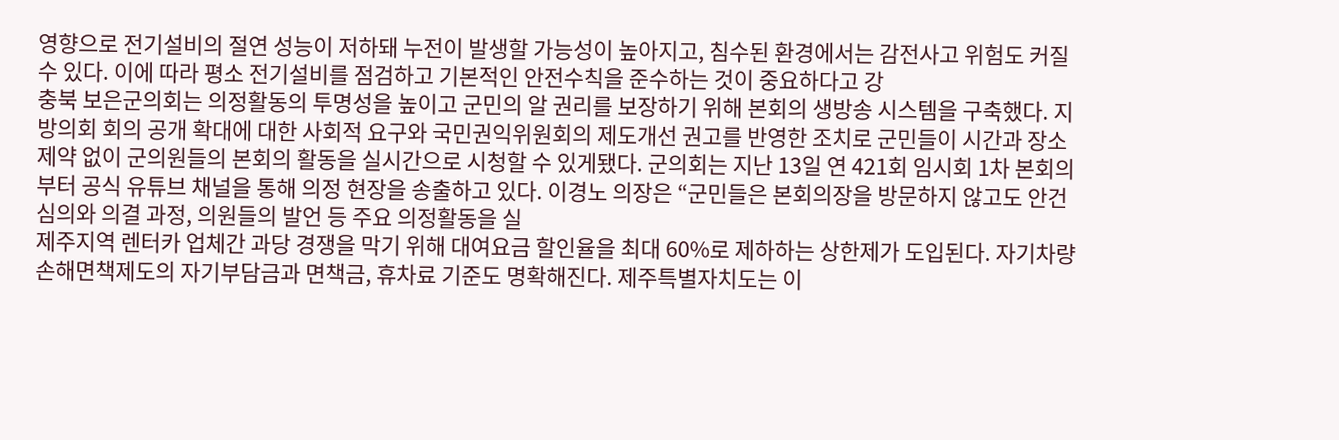영향으로 전기설비의 절연 성능이 저하돼 누전이 발생할 가능성이 높아지고, 침수된 환경에서는 감전사고 위험도 커질 수 있다. 이에 따라 평소 전기설비를 점검하고 기본적인 안전수칙을 준수하는 것이 중요하다고 강
충북 보은군의회는 의정활동의 투명성을 높이고 군민의 알 권리를 보장하기 위해 본회의 생방송 시스템을 구축했다. 지방의회 회의 공개 확대에 대한 사회적 요구와 국민권익위원회의 제도개선 권고를 반영한 조치로 군민들이 시간과 장소 제약 없이 군의원들의 본회의 활동을 실시간으로 시청할 수 있게됐다. 군의회는 지난 13일 연 421회 임시회 1차 본회의부터 공식 유튜브 채널을 통해 의정 현장을 송출하고 있다. 이경노 의장은 “군민들은 본회의장을 방문하지 않고도 안건 심의와 의결 과정, 의원들의 발언 등 주요 의정활동을 실
제주지역 렌터카 업체간 과당 경쟁을 막기 위해 대여요금 할인율을 최대 60%로 제하하는 상한제가 도입된다. 자기차량손해면책제도의 자기부담금과 면책금, 휴차료 기준도 명확해진다. 제주특별자치도는 이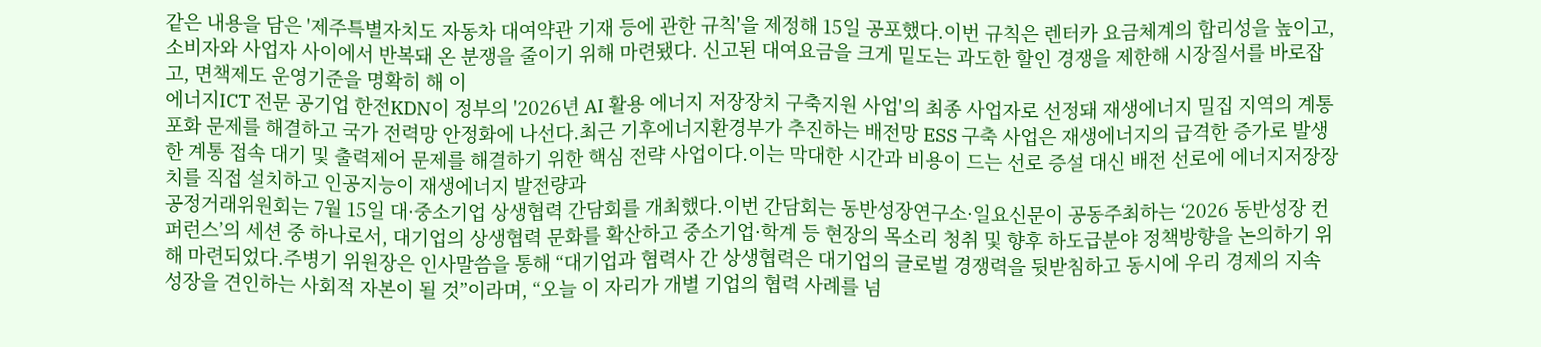같은 내용을 담은 '제주특별자치도 자동차 대여약관 기재 등에 관한 규칙'을 제정해 15일 공포했다.이번 규칙은 렌터카 요금체계의 합리성을 높이고, 소비자와 사업자 사이에서 반복돼 온 분쟁을 줄이기 위해 마련됐다. 신고된 대여요금을 크게 밑도는 과도한 할인 경쟁을 제한해 시장질서를 바로잡고, 면책제도 운영기준을 명확히 해 이
에너지ICT 전문 공기업 한전KDN이 정부의 '2026년 AI 활용 에너지 저장장치 구축지원 사업'의 최종 사업자로 선정돼 재생에너지 밀집 지역의 계통포화 문제를 해결하고 국가 전력망 안정화에 나선다.최근 기후에너지환경부가 추진하는 배전망 ESS 구축 사업은 재생에너지의 급격한 증가로 발생한 계통 접속 대기 및 출력제어 문제를 해결하기 위한 핵심 전략 사업이다.이는 막대한 시간과 비용이 드는 선로 증설 대신 배전 선로에 에너지저장장치를 직접 설치하고 인공지능이 재생에너지 발전량과
공정거래위원회는 7월 15일 대·중소기업 상생협력 간담회를 개최했다.이번 간담회는 동반성장연구소·일요신문이 공동주최하는 ‘2026 동반성장 컨퍼런스’의 세션 중 하나로서, 대기업의 상생협력 문화를 확산하고 중소기업·학계 등 현장의 목소리 청취 및 향후 하도급분야 정책방향을 논의하기 위해 마련되었다.주병기 위원장은 인사말씀을 통해 “대기업과 협력사 간 상생협력은 대기업의 글로벌 경쟁력을 뒷받침하고 동시에 우리 경제의 지속 성장을 견인하는 사회적 자본이 될 것”이라며, “오늘 이 자리가 개별 기업의 협력 사례를 넘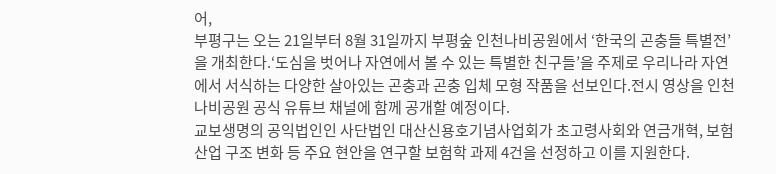어,
부평구는 오는 21일부터 8월 31일까지 부평숲 인천나비공원에서 ‘한국의 곤충들 특별전’을 개최한다.‘도심을 벗어나 자연에서 볼 수 있는 특별한 친구들’을 주제로 우리나라 자연에서 서식하는 다양한 살아있는 곤충과 곤충 입체 모형 작품을 선보인다.전시 영상을 인천나비공원 공식 유튜브 채널에 함께 공개할 예정이다.
교보생명의 공익법인인 사단법인 대산신용호기념사업회가 초고령사회와 연금개혁, 보험산업 구조 변화 등 주요 현안을 연구할 보험학 과제 4건을 선정하고 이를 지원한다.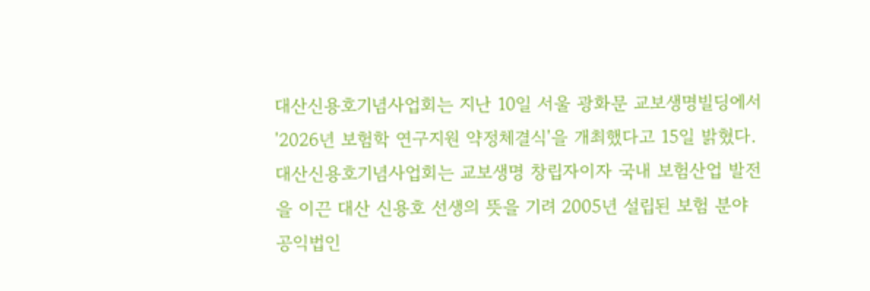대산신용호기념사업회는 지난 10일 서울 광화문 교보생명빌딩에서 '2026년 보험학 연구지원 약정체결식'을 개최했다고 15일 밝혔다.대산신용호기념사업회는 교보생명 창립자이자 국내 보험산업 발전을 이끈 대산 신용호 선생의 뜻을 기려 2005년 설립된 보험 분야 공익법인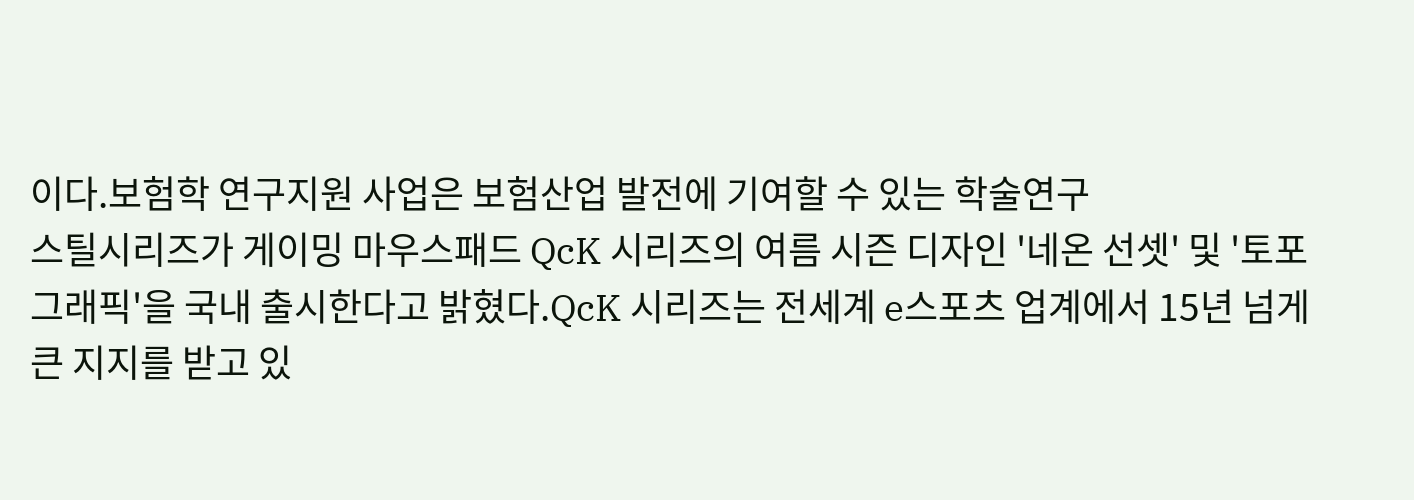이다.보험학 연구지원 사업은 보험산업 발전에 기여할 수 있는 학술연구
스틸시리즈가 게이밍 마우스패드 QcK 시리즈의 여름 시즌 디자인 '네온 선셋' 및 '토포그래픽'을 국내 출시한다고 밝혔다.QcK 시리즈는 전세계 e스포츠 업계에서 15년 넘게 큰 지지를 받고 있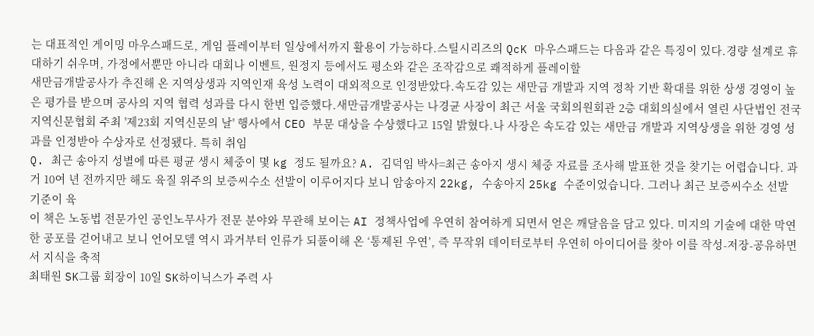는 대표적인 게이밍 마우스패드로, 게임 플레이부터 일상에서까지 활용이 가능하다.스틸시리즈의 QcK 마우스패드는 다음과 같은 특징이 있다.경량 설계로 휴대하기 쉬우며, 가정에서뿐만 아니라 대회나 이벤트, 원정지 등에서도 평소와 같은 조작감으로 쾌적하게 플레이할
새만금개발공사가 추진해 온 지역상생과 지역인재 육성 노력이 대외적으로 인정받았다.속도감 있는 새만금 개발과 지역 정착 기반 확대를 위한 상생 경영이 높은 평가를 받으며 공사의 지역 협력 성과를 다시 한번 입증했다.새만금개발공사는 나경균 사장이 최근 서울 국회의원회관 2층 대회의실에서 열린 사단법인 전국지역신문협회 주최 '제23회 지역신문의 날' 행사에서 CEO 부문 대상을 수상했다고 15일 밝혔다.나 사장은 속도감 있는 새만금 개발과 지역상생을 위한 경영 성과를 인정받아 수상자로 선정됐다. 특히 취임
Q. 최근 송아지 성별에 따른 평균 생시 체중이 몇 kg 정도 될까요? A. 김덕임 박사=최근 송아지 생시 체중 자료를 조사해 발표한 것을 찾기는 어렵습니다. 과거 10여 년 전까지만 해도 육질 위주의 보증씨수소 선발이 이루어지다 보니 암송아지 22kg, 수송아지 25kg 수준이었습니다. 그러나 최근 보증씨수소 선발 기준이 육
이 책은 노동법 전문가인 공인노무사가 전문 분야와 무관해 보이는 AI 정책사업에 우연히 참여하게 되면서 얻은 깨달음을 담고 있다. 미지의 기술에 대한 막연한 공포를 걷어내고 보니 언어모델 역시 과거부터 인류가 되풀이해 온 ‘통제된 우연’, 즉 무작위 데이터로부터 우연히 아이디어를 찾아 이를 작성-저장-공유하면서 지식을 축적
최태원 SK그룹 회장이 10일 SK하이닉스가 주력 사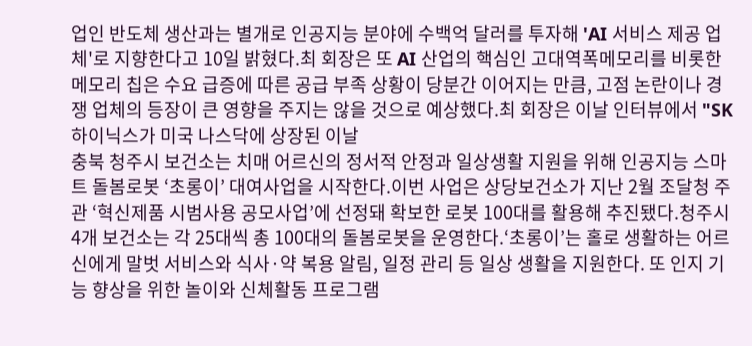업인 반도체 생산과는 별개로 인공지능 분야에 수백억 달러를 투자해 'AI 서비스 제공 업체'로 지향한다고 10일 밝혔다.최 회장은 또 AI 산업의 핵심인 고대역폭메모리를 비롯한 메모리 칩은 수요 급증에 따른 공급 부족 상황이 당분간 이어지는 만큼, 고점 논란이나 경쟁 업체의 등장이 큰 영향을 주지는 않을 것으로 예상했다.최 회장은 이날 인터뷰에서 "SK하이닉스가 미국 나스닥에 상장된 이날
충북 청주시 보건소는 치매 어르신의 정서적 안정과 일상생활 지원을 위해 인공지능 스마트 돌봄로봇 ‘초롱이’ 대여사업을 시작한다.이번 사업은 상당보건소가 지난 2월 조달청 주관 ‘혁신제품 시범사용 공모사업’에 선정돼 확보한 로봇 100대를 활용해 추진됐다.청주시 4개 보건소는 각 25대씩 총 100대의 돌봄로봇을 운영한다.‘초롱이’는 홀로 생활하는 어르신에게 말벗 서비스와 식사·약 복용 알림, 일정 관리 등 일상 생활을 지원한다. 또 인지 기능 향상을 위한 놀이와 신체활동 프로그램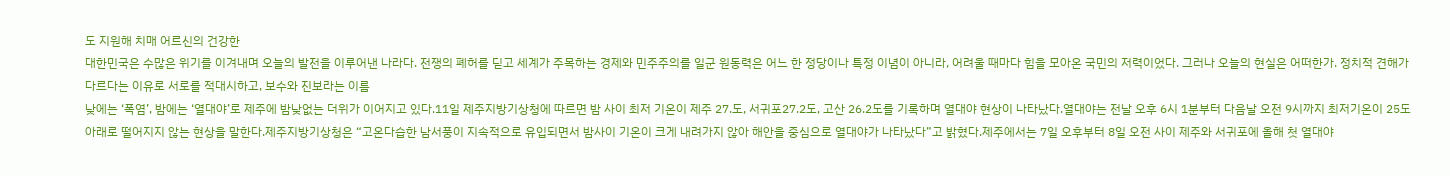도 지원해 치매 어르신의 건강한
대한민국은 수많은 위기를 이겨내며 오늘의 발전을 이루어낸 나라다. 전쟁의 폐허를 딛고 세계가 주목하는 경제와 민주주의를 일군 원동력은 어느 한 정당이나 특정 이념이 아니라, 어려울 때마다 힘을 모아온 국민의 저력이었다. 그러나 오늘의 현실은 어떠한가. 정치적 견해가 다르다는 이유로 서로를 적대시하고, 보수와 진보라는 이름
낮에는 ‘폭염’, 밤에는 ‘열대야’로 제주에 밤낮없는 더위가 이어지고 있다.11일 제주지방기상청에 따르면 밤 사이 최저 기온이 제주 27.도, 서귀포27.2도, 고산 26.2도를 기록하며 열대야 현상이 나타났다.열대야는 전날 오후 6시 1분부터 다음날 오전 9시까지 최저기온이 25도 아래로 떨어지지 않는 현상을 말한다.제주지방기상청은 “고온다습한 남서풍이 지속적으로 유입되면서 밤사이 기온이 크게 내려가지 않아 해안을 중심으로 열대야가 나타났다”고 밝혔다.제주에서는 7일 오후부터 8일 오전 사이 제주와 서귀포에 올해 첫 열대야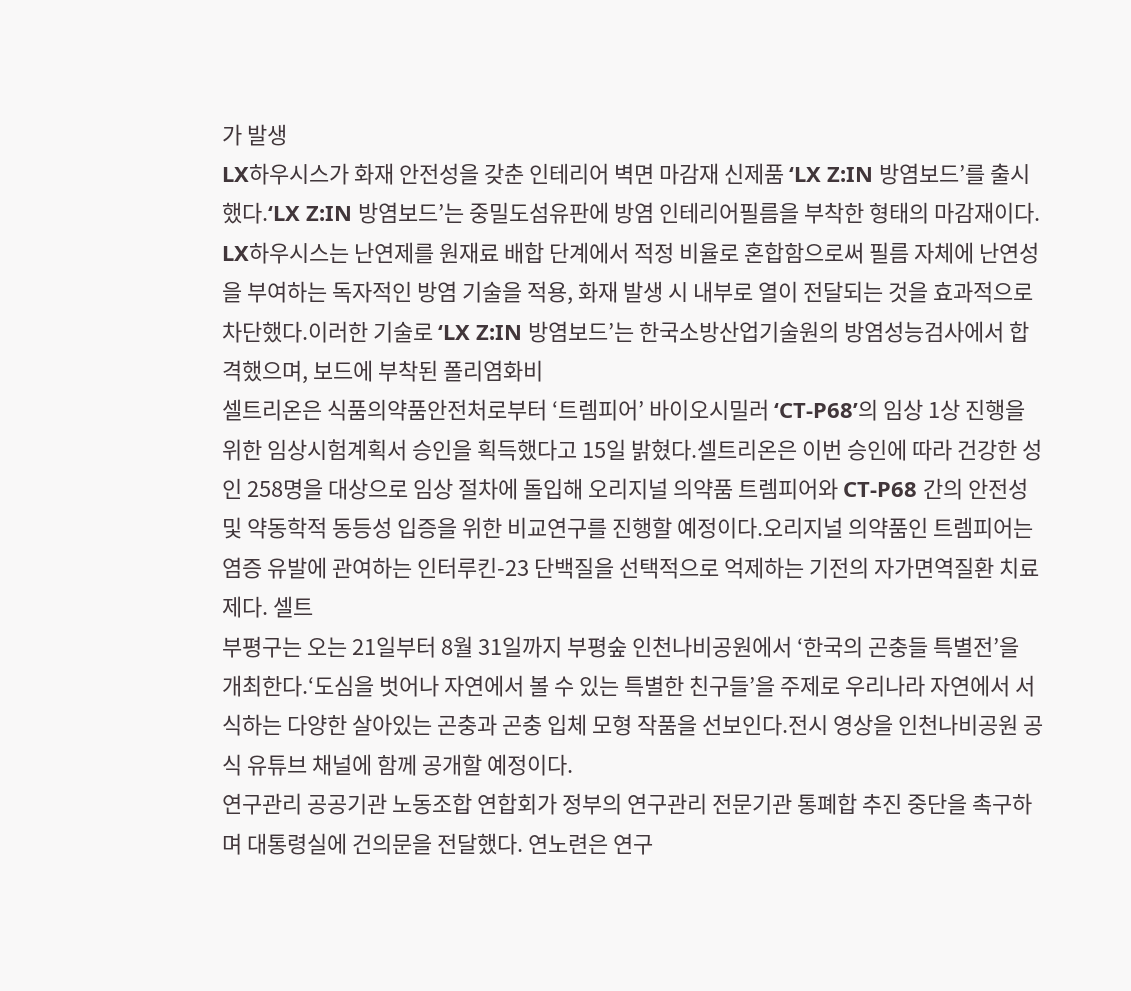가 발생
LX하우시스가 화재 안전성을 갖춘 인테리어 벽면 마감재 신제품 ‘LX Z:IN 방염보드’를 출시했다.‘LX Z:IN 방염보드’는 중밀도섬유판에 방염 인테리어필름을 부착한 형태의 마감재이다. LX하우시스는 난연제를 원재료 배합 단계에서 적정 비율로 혼합함으로써 필름 자체에 난연성을 부여하는 독자적인 방염 기술을 적용, 화재 발생 시 내부로 열이 전달되는 것을 효과적으로 차단했다.이러한 기술로 ‘LX Z:IN 방염보드’는 한국소방산업기술원의 방염성능검사에서 합격했으며, 보드에 부착된 폴리염화비
셀트리온은 식품의약품안전처로부터 ‘트렘피어’ 바이오시밀러 ‘CT-P68’의 임상 1상 진행을 위한 임상시험계획서 승인을 획득했다고 15일 밝혔다.셀트리온은 이번 승인에 따라 건강한 성인 258명을 대상으로 임상 절차에 돌입해 오리지널 의약품 트렘피어와 CT-P68 간의 안전성 및 약동학적 동등성 입증을 위한 비교연구를 진행할 예정이다.오리지널 의약품인 트렘피어는 염증 유발에 관여하는 인터루킨-23 단백질을 선택적으로 억제하는 기전의 자가면역질환 치료제다. 셀트
부평구는 오는 21일부터 8월 31일까지 부평숲 인천나비공원에서 ‘한국의 곤충들 특별전’을 개최한다.‘도심을 벗어나 자연에서 볼 수 있는 특별한 친구들’을 주제로 우리나라 자연에서 서식하는 다양한 살아있는 곤충과 곤충 입체 모형 작품을 선보인다.전시 영상을 인천나비공원 공식 유튜브 채널에 함께 공개할 예정이다.
연구관리 공공기관 노동조합 연합회가 정부의 연구관리 전문기관 통폐합 추진 중단을 촉구하며 대통령실에 건의문을 전달했다. 연노련은 연구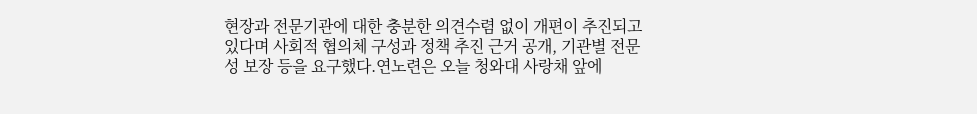현장과 전문기관에 대한 충분한 의견수렴 없이 개편이 추진되고 있다며 사회적 협의체 구성과 정책 추진 근거 공개, 기관별 전문성 보장 등을 요구했다.연노련은 오늘 청와대 사랑채 앞에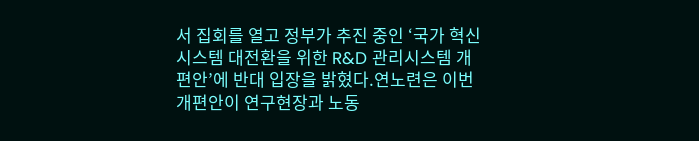서 집회를 열고 정부가 추진 중인 ‘국가 혁신시스템 대전환을 위한 R&D 관리시스템 개편안’에 반대 입장을 밝혔다.연노련은 이번 개편안이 연구현장과 노동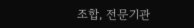조합, 전문기관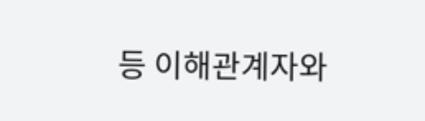등 이해관계자와